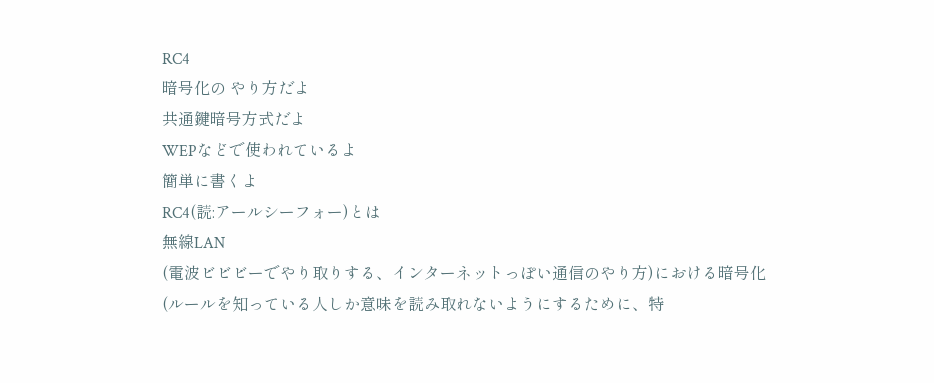RC4
暗号化の やり方だよ
共通鍵暗号方式だよ
WEPなどで使われているよ
簡単に書くよ
RC4(読:アールシーフォー)とは
無線LAN
(電波ビビビーでやり取りする、インターネットっぽい通信のやり方)における暗号化
(ルールを知っている人しか意味を読み取れないようにするために、特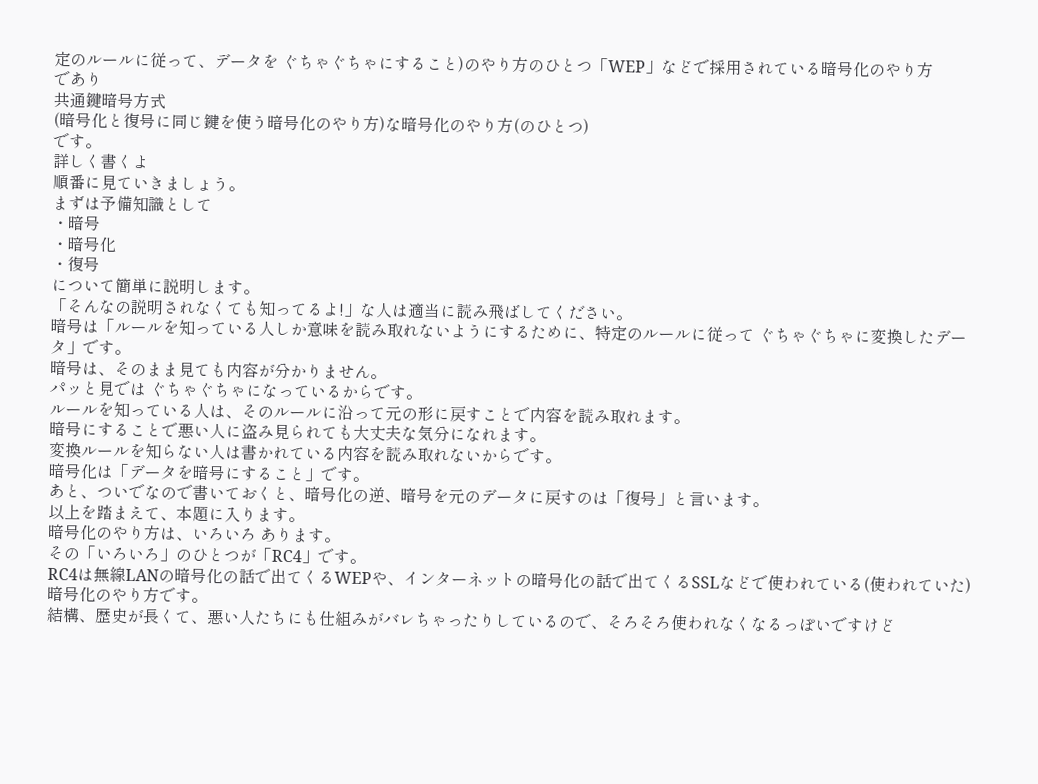定のルールに従って、データを ぐちゃぐちゃにすること)のやり方のひとつ「WEP」などで採用されている暗号化のやり方
であり
共通鍵暗号方式
(暗号化と復号に同じ鍵を使う暗号化のやり方)な暗号化のやり方(のひとつ)
です。
詳しく書くよ
順番に見ていきましょう。
まずは予備知識として
・暗号
・暗号化
・復号
について簡単に説明します。
「そんなの説明されなくても知ってるよ!」な人は適当に読み飛ばしてください。
暗号は「ルールを知っている人しか意味を読み取れないようにするために、特定のルールに従って ぐちゃぐちゃに変換したデータ」です。
暗号は、そのまま見ても内容が分かりません。
パッと見では ぐちゃぐちゃになっているからです。
ルールを知っている人は、そのルールに沿って元の形に戻すことで内容を読み取れます。
暗号にすることで悪い人に盗み見られても大丈夫な気分になれます。
変換ルールを知らない人は書かれている内容を読み取れないからです。
暗号化は「データを暗号にすること」です。
あと、ついでなので書いておくと、暗号化の逆、暗号を元のデータに戻すのは「復号」と言います。
以上を踏まえて、本題に入ります。
暗号化のやり方は、いろいろ あります。
その「いろいろ」のひとつが「RC4」です。
RC4は無線LANの暗号化の話で出てくるWEPや、インターネットの暗号化の話で出てくるSSLなどで使われている(使われていた)暗号化のやり方です。
結構、歴史が長くて、悪い人たちにも仕組みがバレちゃったりしているので、そろそろ使われなくなるっぽいですけど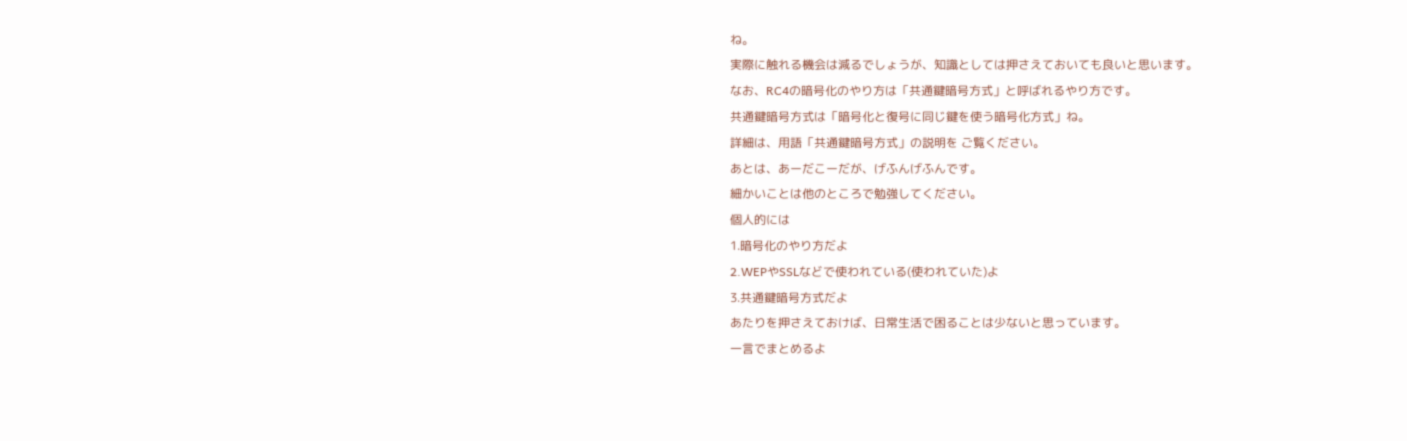ね。
実際に触れる機会は減るでしょうが、知識としては押さえておいても良いと思います。
なお、RC4の暗号化のやり方は「共通鍵暗号方式」と呼ばれるやり方です。
共通鍵暗号方式は「暗号化と復号に同じ鍵を使う暗号化方式」ね。
詳細は、用語「共通鍵暗号方式」の説明を ご覧ください。
あとは、あーだこーだが、げふんげふんです。
細かいことは他のところで勉強してください。
個人的には
1.暗号化のやり方だよ
2.WEPやSSLなどで使われている(使われていた)よ
3.共通鍵暗号方式だよ
あたりを押さえておけば、日常生活で困ることは少ないと思っています。
一言でまとめるよ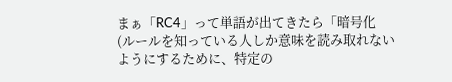まぁ「RC4」って単語が出てきたら「暗号化
(ルールを知っている人しか意味を読み取れないようにするために、特定の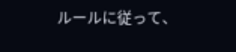ルールに従って、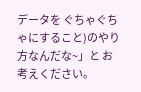データを ぐちゃぐちゃにすること)のやり方なんだな~」と お考えください。